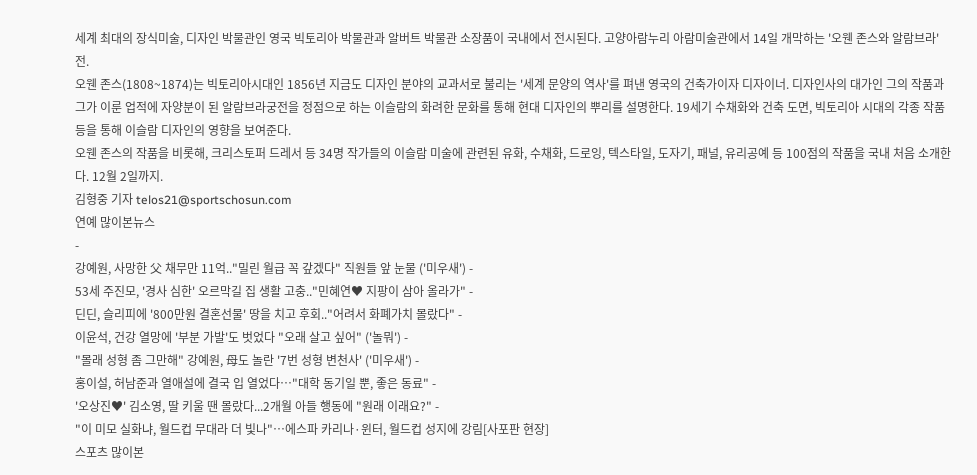세계 최대의 장식미술, 디자인 박물관인 영국 빅토리아 박물관과 알버트 박물관 소장품이 국내에서 전시된다. 고양아람누리 아람미술관에서 14일 개막하는 '오웬 존스와 알람브라' 전.
오웬 존스(1808~1874)는 빅토리아시대인 1856년 지금도 디자인 분야의 교과서로 불리는 '세계 문양의 역사'를 펴낸 영국의 건축가이자 디자이너. 디자인사의 대가인 그의 작품과 그가 이룬 업적에 자양분이 된 알람브라궁전을 정점으로 하는 이슬람의 화려한 문화를 통해 현대 디자인의 뿌리를 설명한다. 19세기 수채화와 건축 도면, 빅토리아 시대의 각종 작품 등을 통해 이슬람 디자인의 영향을 보여준다.
오웬 존스의 작품을 비롯해, 크리스토퍼 드레서 등 34명 작가들의 이슬람 미술에 관련된 유화, 수채화, 드로잉, 텍스타일, 도자기, 패널, 유리공예 등 100점의 작품을 국내 처음 소개한다. 12월 2일까지.
김형중 기자 telos21@sportschosun.com
연예 많이본뉴스
-
강예원, 사망한 父 채무만 11억.."밀린 월급 꼭 갚겠다" 직원들 앞 눈물 ('미우새') -
53세 주진모, '경사 심한' 오르막길 집 생활 고충.."민혜연♥ 지팡이 삼아 올라가" -
딘딘, 슬리피에 '800만원 결혼선물' 땅을 치고 후회.."어려서 화폐가치 몰랐다" -
이윤석, 건강 열망에 '부분 가발'도 벗었다 "오래 살고 싶어" ('놀뭐') -
"몰래 성형 좀 그만해" 강예원, 母도 놀란 '7번 성형 변천사' ('미우새') -
홍이설, 허남준과 열애설에 결국 입 열었다…"대학 동기일 뿐, 좋은 동료" -
'오상진♥' 김소영, 딸 키울 땐 몰랐다...2개월 아들 행동에 "원래 이래요?" -
"이 미모 실화냐, 월드컵 무대라 더 빛나"…에스파 카리나·윈터, 월드컵 성지에 강림[사포판 현장]
스포츠 많이본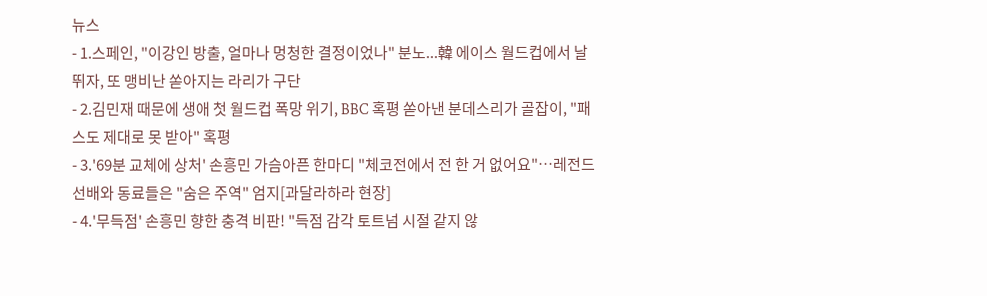뉴스
- 1.스페인, "이강인 방출, 얼마나 멍청한 결정이었나" 분노...韓 에이스 월드컵에서 날뛰자, 또 맹비난 쏟아지는 라리가 구단
- 2.김민재 때문에 생애 첫 월드컵 폭망 위기, BBC 혹평 쏟아낸 분데스리가 골잡이, "패스도 제대로 못 받아" 혹평
- 3.'69분 교체에 상처' 손흥민 가슴아픈 한마디 "체코전에서 전 한 거 없어요"…레전드 선배와 동료들은 "숨은 주역" 엄지[과달라하라 현장]
- 4.'무득점' 손흥민 향한 충격 비판! "득점 감각 토트넘 시절 같지 않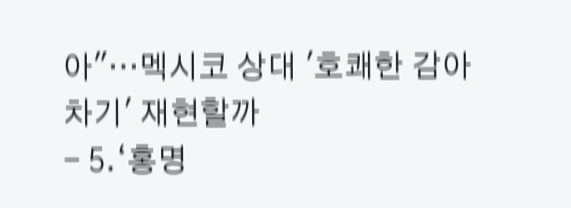아"…멕시코 상대 '호쾌한 감아차기' 재현할까
- 5.‘홍명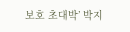보호 초대박’ 박지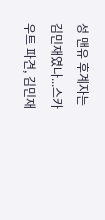성 맨유 후계자는 김민재였나...스카우트 파견, 김민재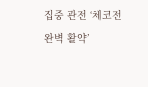집중 관전 ‘체코전 완벽 활약’